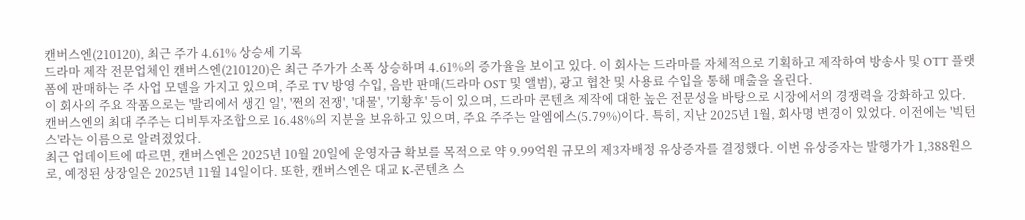캔버스엔(210120), 최근 주가 4.61% 상승세 기록
드라마 제작 전문업체인 캔버스엔(210120)은 최근 주가가 소폭 상승하며 4.61%의 증가율을 보이고 있다. 이 회사는 드라마를 자체적으로 기획하고 제작하여 방송사 및 OTT 플랫폼에 판매하는 주 사업 모델을 가지고 있으며, 주로 TV 방영 수입, 음반 판매(드라마 OST 및 앨범), 광고 협찬 및 사용료 수입을 통해 매출을 올린다.
이 회사의 주요 작품으로는 '발리에서 생긴 일', '쩐의 전쟁', '대물', '기황후' 등이 있으며, 드라마 콘텐츠 제작에 대한 높은 전문성을 바탕으로 시장에서의 경쟁력을 강화하고 있다. 캔버스엔의 최대 주주는 디비투자조합으로 16.48%의 지분을 보유하고 있으며, 주요 주주는 알엠에스(5.79%)이다. 특히, 지난 2025년 1월, 회사명 변경이 있었다. 이전에는 '빅턴스'라는 이름으로 알려졌었다.
최근 업데이트에 따르면, 캔버스엔은 2025년 10월 20일에 운영자금 확보를 목적으로 약 9.99억원 규모의 제3자배정 유상증자를 결정했다. 이번 유상증자는 발행가가 1,388원으로, 예정된 상장일은 2025년 11월 14일이다. 또한, 캔버스엔은 대교 K-콘텐츠 스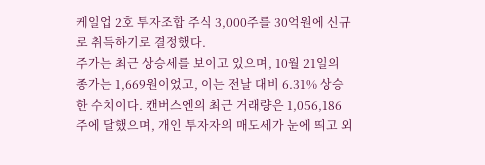케일업 2호 투자조합 주식 3,000주를 30억원에 신규로 취득하기로 결정했다.
주가는 최근 상승세를 보이고 있으며, 10월 21일의 종가는 1,669원이었고, 이는 전날 대비 6.31% 상승한 수치이다. 캔버스엔의 최근 거래량은 1,056,186주에 달했으며, 개인 투자자의 매도세가 눈에 띄고 외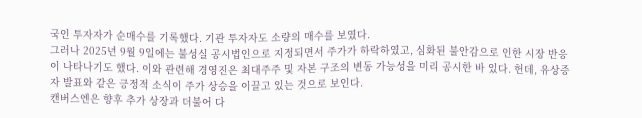국인 투자자가 순매수를 기록했다. 기관 투자자도 소량의 매수를 보였다.
그러나 2025년 9월 9일에는 불성실 공시법인으로 지정되면서 주가가 하락하였고, 심화된 불안감으로 인한 시장 반응이 나타나기도 했다. 이와 관련해 경영진은 최대주주 및 자본 구조의 변동 가능성을 미리 공시한 바 있다. 헌데, 유상증자 발표와 같은 긍정적 소식이 주가 상승을 이끌고 있는 것으로 보인다.
캔버스엔은 향후 추가 상장과 더불어 다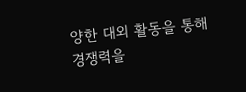양한 대외 활동을 통해 경쟁력을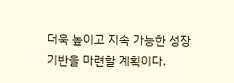더욱 높이고 지속 가능한 성장 기반을 마련할 계획이다.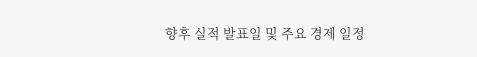향후 실적 발표일 및 주요 경제 일정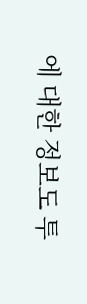에 대한 정보도 투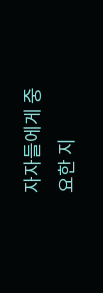자자들에게 중요한 지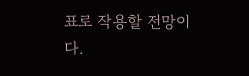표로 작용할 전망이다.